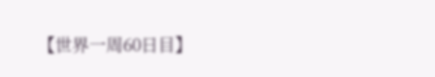【世界一周60日目】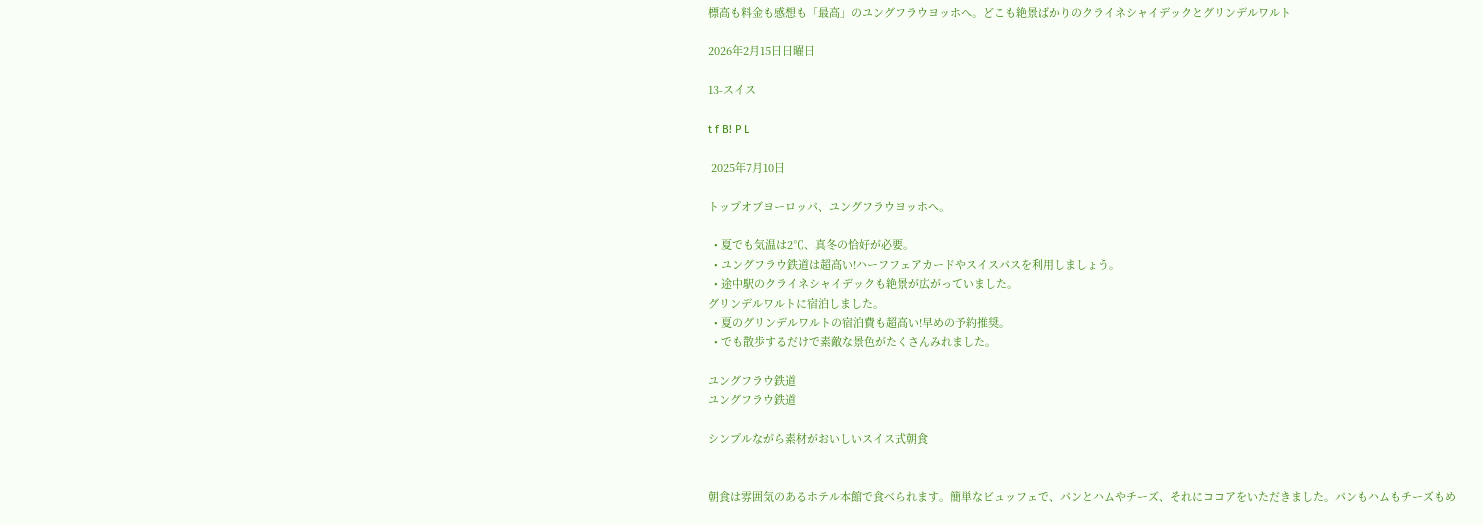標高も料金も感想も「最高」のユングフラウヨッホへ。どこも絶景ばかりのクライネシャイデックとグリンデルワルト

2026年2月15日日曜日

13-スイス

t f B! P L

 2025年7月10日

トップオブヨーロッパ、ユングフラウヨッホへ。

  • 夏でも気温は2℃、真冬の恰好が必要。
  • ユングフラウ鉄道は超高い!ハーフフェアカードやスイスパスを利用しましょう。
  • 途中駅のクライネシャイデックも絶景が広がっていました。
グリンデルワルトに宿泊しました。
  • 夏のグリンデルワルトの宿泊費も超高い!早めの予約推奨。
  • でも散歩するだけで素敵な景色がたくさんみれました。

ユングフラウ鉄道
ユングフラウ鉄道

シンプルながら素材がおいしいスイス式朝食


朝食は雰囲気のあるホテル本館で食べられます。簡単なビュッフェで、パンとハムやチーズ、それにココアをいただきました。パンもハムもチーズもめ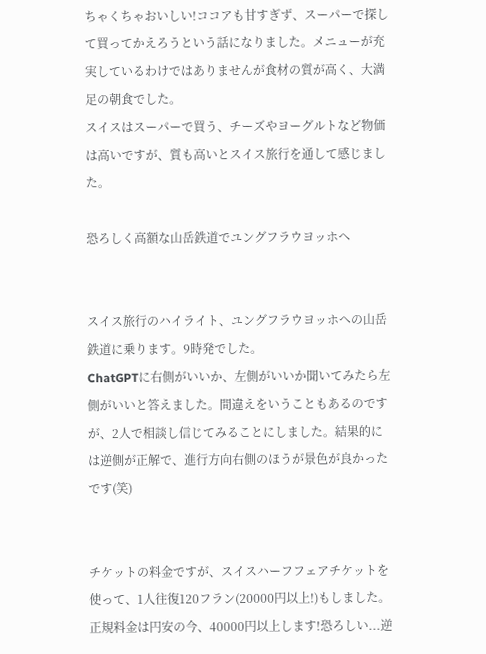ちゃくちゃおいしい!ココアも甘すぎず、スーパーで探して買ってかえろうという話になりました。メニューが充実しているわけではありませんが食材の質が高く、大満足の朝食でした。
スイスはスーパーで買う、チーズやヨーグルトなど物価は高いですが、質も高いとスイス旅行を通して感じました。

恐ろしく高額な山岳鉄道でユングフラウヨッホへ


スイス旅行のハイライト、ユングフラウヨッホへの山岳鉄道に乗ります。9時発でした。
ChatGPTに右側がいいか、左側がいいか聞いてみたら左側がいいと答えました。間違えをいうこともあるのですが、2人で相談し信じてみることにしました。結果的には逆側が正解で、進行方向右側のほうが景色が良かったです(笑)


チケットの料金ですが、スイスハーフフェアチケットを使って、1人往復120フラン(20000円以上!)もしました。正規料金は円安の今、40000円以上します!恐ろしい...逆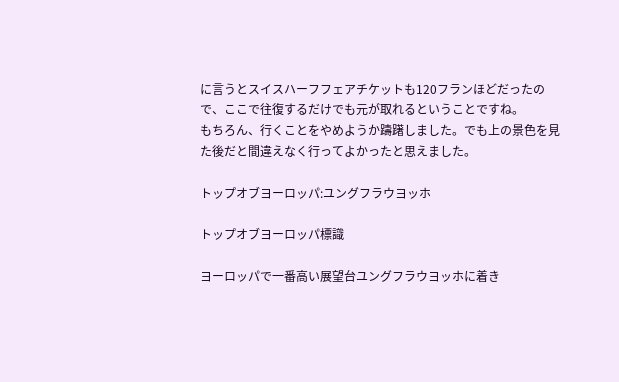に言うとスイスハーフフェアチケットも120フランほどだったので、ここで往復するだけでも元が取れるということですね。
もちろん、行くことをやめようか躊躇しました。でも上の景色を見た後だと間違えなく行ってよかったと思えました。

トップオブヨーロッパ:ユングフラウヨッホ

トップオブヨーロッパ標識

ヨーロッパで一番高い展望台ユングフラウヨッホに着き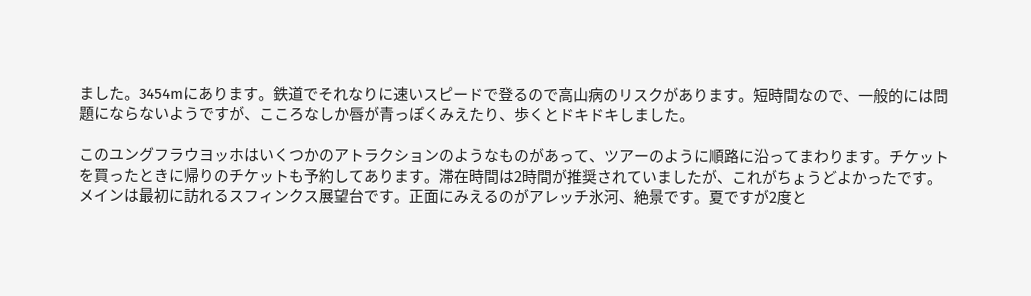ました。3454mにあります。鉄道でそれなりに速いスピードで登るので高山病のリスクがあります。短時間なので、一般的には問題にならないようですが、こころなしか唇が青っぽくみえたり、歩くとドキドキしました。

このユングフラウヨッホはいくつかのアトラクションのようなものがあって、ツアーのように順路に沿ってまわります。チケットを買ったときに帰りのチケットも予約してあります。滞在時間は2時間が推奨されていましたが、これがちょうどよかったです。
メインは最初に訪れるスフィンクス展望台です。正面にみえるのがアレッチ氷河、絶景です。夏ですが2度と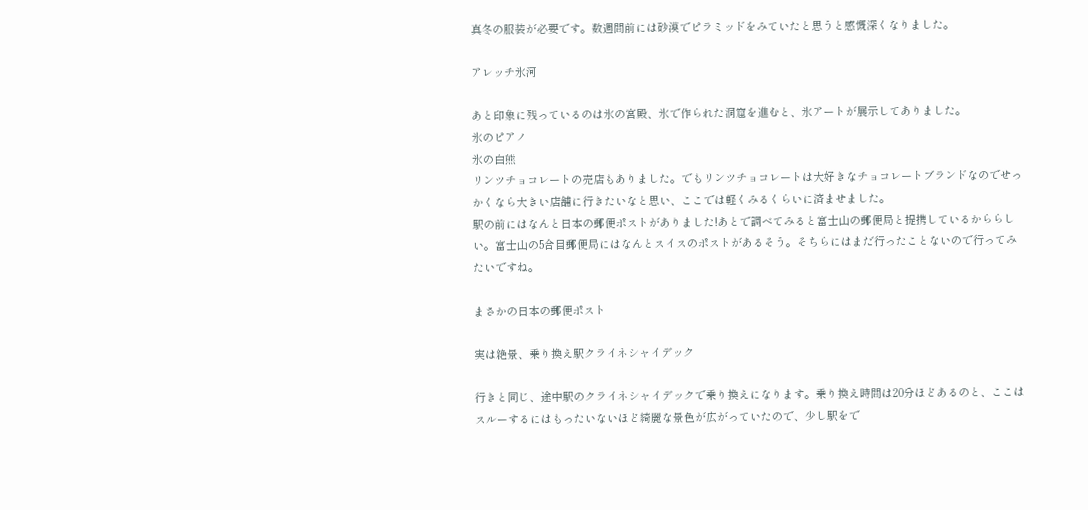真冬の服装が必要です。数週間前には砂漠でピラミッドをみていたと思うと感慨深くなりました。

アレッチ氷河

あと印象に残っているのは氷の宮殿、氷で作られた洞窟を進むと、氷アートが展示してありました。
氷のピアノ
氷の白熊
リンツチョコレートの売店もありました。でもリンツチョコレートは大好きなチョコレートブランドなのでせっかくなら大きい店舗に行きたいなと思い、ここでは軽くみるくらいに済ませました。
駅の前にはなんと日本の郵便ポストがありました!あとで調べてみると富士山の郵便局と提携しているかららしい。富士山の5合目郵便局にはなんとスイスのポストがあるそう。そちらにはまだ行ったことないので行ってみたいですね。

まさかの日本の郵便ポスト

実は絶景、乗り換え駅クライネシャイデック

行きと同じ、途中駅のクライネシャイデックで乗り換えになります。乗り換え時間は20分ほどあるのと、ここはスルーするにはもったいないほど綺麗な景色が広がっていたので、少し駅をで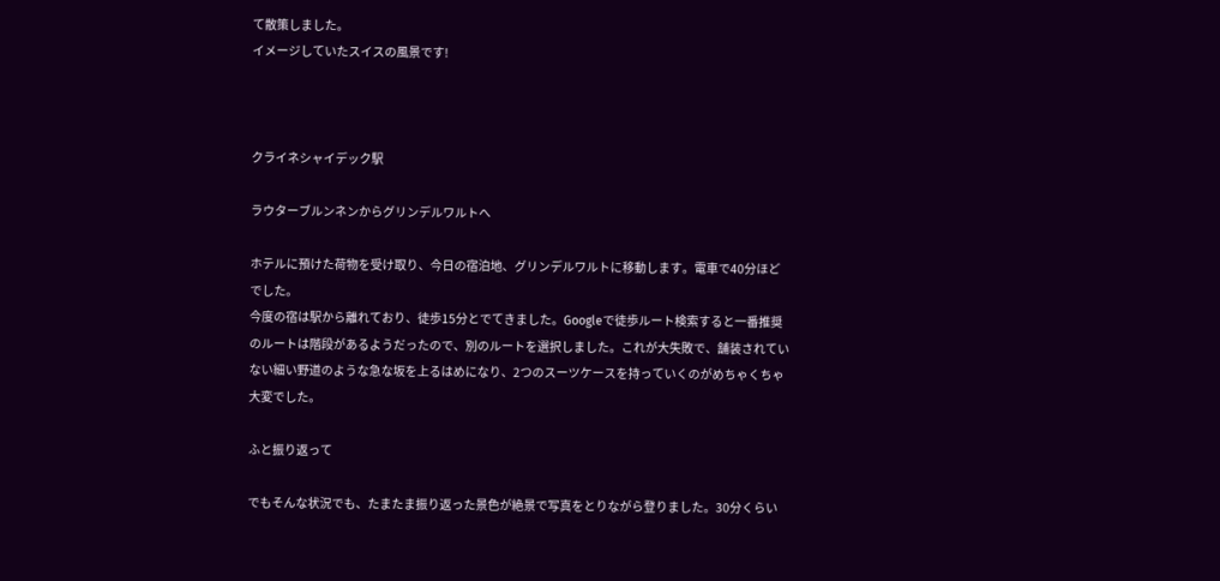て散策しました。
イメージしていたスイスの風景です!



クライネシャイデック駅

ラウターブルンネンからグリンデルワルトへ

ホテルに預けた荷物を受け取り、今日の宿泊地、グリンデルワルトに移動します。電車で40分ほどでした。
今度の宿は駅から離れており、徒歩15分とでてきました。Googleで徒歩ルート検索すると一番推奨のルートは階段があるようだったので、別のルートを選択しました。これが大失敗で、舗装されていない細い野道のような急な坂を上るはめになり、2つのスーツケースを持っていくのがめちゃくちゃ大変でした。

ふと振り返って

でもそんな状況でも、たまたま振り返った景色が絶景で写真をとりながら登りました。30分くらい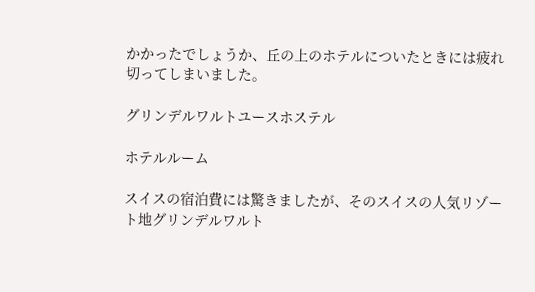かかったでしょうか、丘の上のホテルについたときには疲れ切ってしまいました。

グリンデルワルトユースホステル

ホテルルーム

スイスの宿泊費には驚きましたが、そのスイスの人気リゾート地グリンデルワルト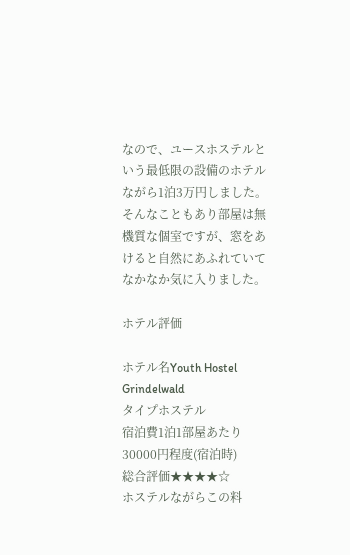なので、ユースホステルという最低限の設備のホテルながら1泊3万円しました。そんなこともあり部屋は無機質な個室ですが、窓をあけると自然にあふれていてなかなか気に入りました。

ホテル評価

ホテル名Youth Hostel Grindelwald
タイプホステル
宿泊費1泊1部屋あたり30000円程度(宿泊時)
総合評価★★★★☆
ホステルながらこの料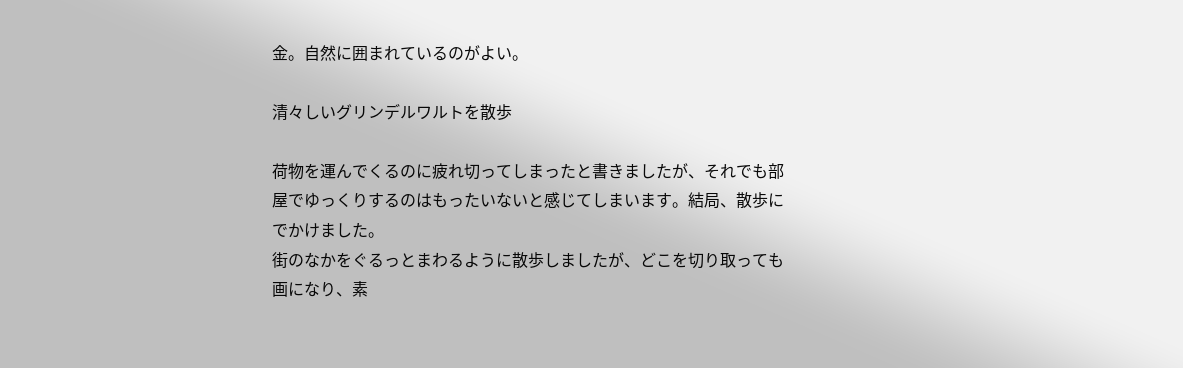金。自然に囲まれているのがよい。

清々しいグリンデルワルトを散歩

荷物を運んでくるのに疲れ切ってしまったと書きましたが、それでも部屋でゆっくりするのはもったいないと感じてしまいます。結局、散歩にでかけました。
街のなかをぐるっとまわるように散歩しましたが、どこを切り取っても画になり、素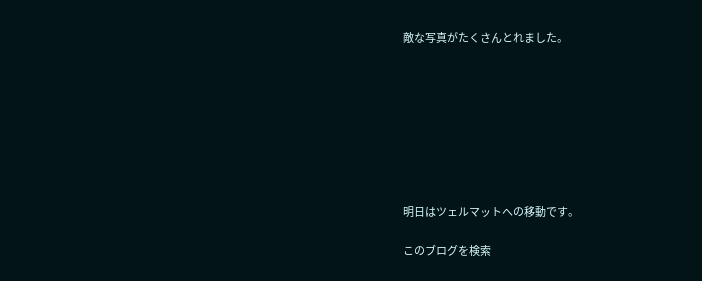敵な写真がたくさんとれました。








明日はツェルマットへの移動です。

このブログを検索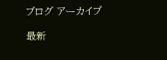ブログ アーカイブ

最新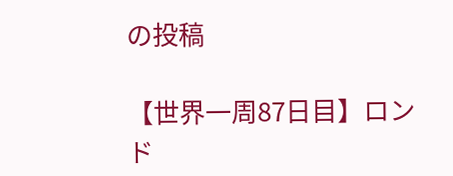の投稿

【世界一周87日目】ロンド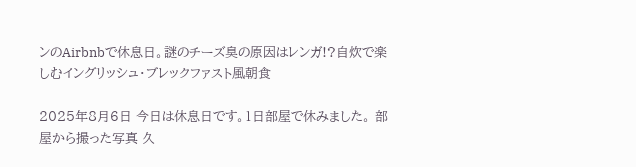ンのAirbnbで休息日。謎のチーズ臭の原因はレンガ!?自炊で楽しむイングリッシュ・ブレックファスト風朝食

2025年8月6日 今日は休息日です。1日部屋で休みました。 部屋から撮った写真 久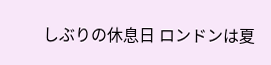しぶりの休息日 ロンドンは夏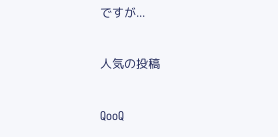ですが...

人気の投稿

QooQ